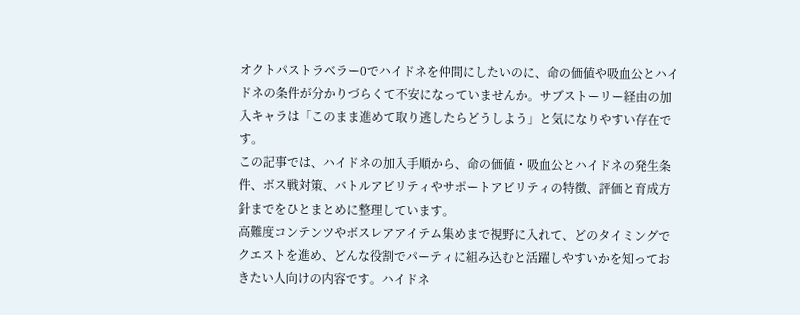オクトパストラベラー0でハイドネを仲間にしたいのに、命の価値や吸血公とハイドネの条件が分かりづらくて不安になっていませんか。サブストーリー経由の加入キャラは「このまま進めて取り逃したらどうしよう」と気になりやすい存在です。
この記事では、ハイドネの加入手順から、命の価値・吸血公とハイドネの発生条件、ボス戦対策、バトルアビリティやサポートアビリティの特徴、評価と育成方針までをひとまとめに整理しています。
高難度コンテンツやボスレアアイテム集めまで視野に入れて、どのタイミングでクエストを進め、どんな役割でパーティに組み込むと活躍しやすいかを知っておきたい人向けの内容です。ハイドネ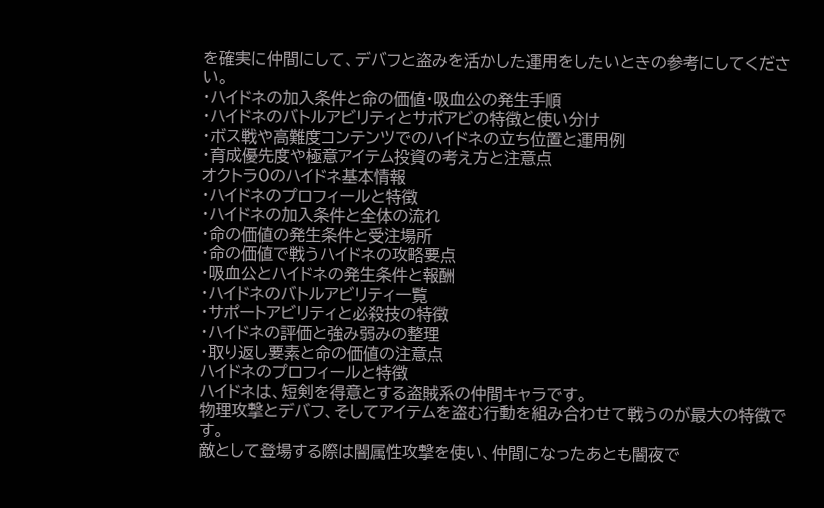を確実に仲間にして、デバフと盗みを活かした運用をしたいときの参考にしてください。
・ハイドネの加入条件と命の価値・吸血公の発生手順
・ハイドネのバトルアビリティとサポアビの特徴と使い分け
・ボス戦や高難度コンテンツでのハイドネの立ち位置と運用例
・育成優先度や極意アイテム投資の考え方と注意点
オクトラ0のハイドネ基本情報
・ハイドネのプロフィールと特徴
・ハイドネの加入条件と全体の流れ
・命の価値の発生条件と受注場所
・命の価値で戦うハイドネの攻略要点
・吸血公とハイドネの発生条件と報酬
・ハイドネのバトルアビリティ一覧
・サポートアビリティと必殺技の特徴
・ハイドネの評価と強み弱みの整理
・取り返し要素と命の価値の注意点
ハイドネのプロフィールと特徴
ハイドネは、短剣を得意とする盗賊系の仲間キャラです。
物理攻撃とデバフ、そしてアイテムを盗む行動を組み合わせて戦うのが最大の特徴です。
敵として登場する際は闇属性攻撃を使い、仲間になったあとも闇夜で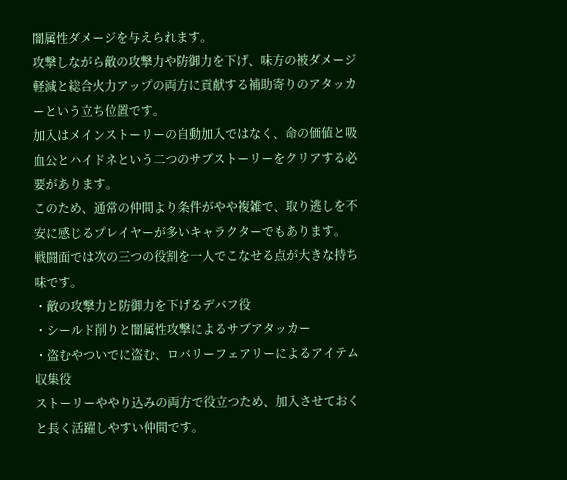闇属性ダメージを与えられます。
攻撃しながら敵の攻撃力や防御力を下げ、味方の被ダメージ軽減と総合火力アップの両方に貢献する補助寄りのアタッカーという立ち位置です。
加入はメインストーリーの自動加入ではなく、命の価値と吸血公とハイドネという二つのサブストーリーをクリアする必要があります。
このため、通常の仲間より条件がやや複雑で、取り逃しを不安に感じるプレイヤーが多いキャラクターでもあります。
戦闘面では次の三つの役割を一人でこなせる点が大きな持ち味です。
・敵の攻撃力と防御力を下げるデバフ役
・シールド削りと闇属性攻撃によるサブアタッカー
・盗むやついでに盗む、ロバリーフェアリーによるアイテム収集役
ストーリーややり込みの両方で役立つため、加入させておくと長く活躍しやすい仲間です。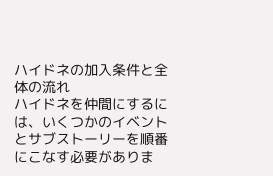ハイドネの加入条件と全体の流れ
ハイドネを仲間にするには、いくつかのイベントとサブストーリーを順番にこなす必要がありま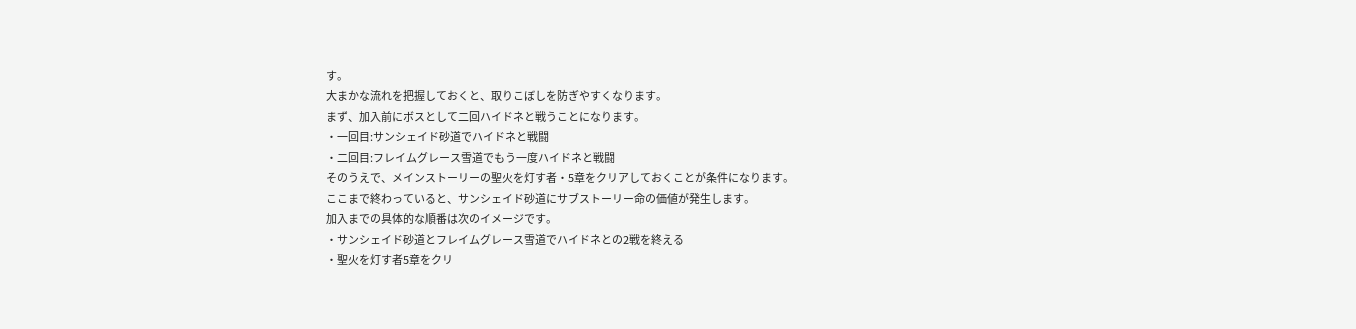す。
大まかな流れを把握しておくと、取りこぼしを防ぎやすくなります。
まず、加入前にボスとして二回ハイドネと戦うことになります。
・一回目:サンシェイド砂道でハイドネと戦闘
・二回目:フレイムグレース雪道でもう一度ハイドネと戦闘
そのうえで、メインストーリーの聖火を灯す者・5章をクリアしておくことが条件になります。
ここまで終わっていると、サンシェイド砂道にサブストーリー命の価値が発生します。
加入までの具体的な順番は次のイメージです。
・サンシェイド砂道とフレイムグレース雪道でハイドネとの2戦を終える
・聖火を灯す者5章をクリ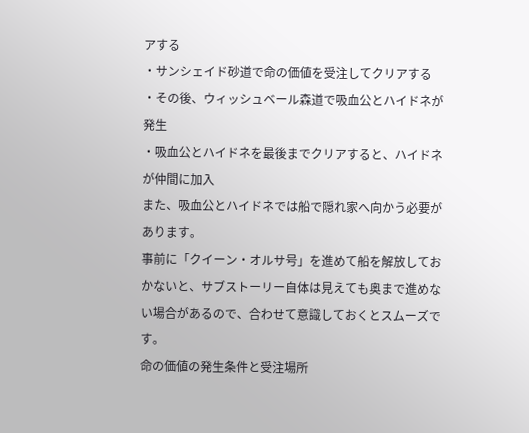アする
・サンシェイド砂道で命の価値を受注してクリアする
・その後、ウィッシュベール森道で吸血公とハイドネが発生
・吸血公とハイドネを最後までクリアすると、ハイドネが仲間に加入
また、吸血公とハイドネでは船で隠れ家へ向かう必要があります。
事前に「クイーン・オルサ号」を進めて船を解放しておかないと、サブストーリー自体は見えても奥まで進めない場合があるので、合わせて意識しておくとスムーズです。
命の価値の発生条件と受注場所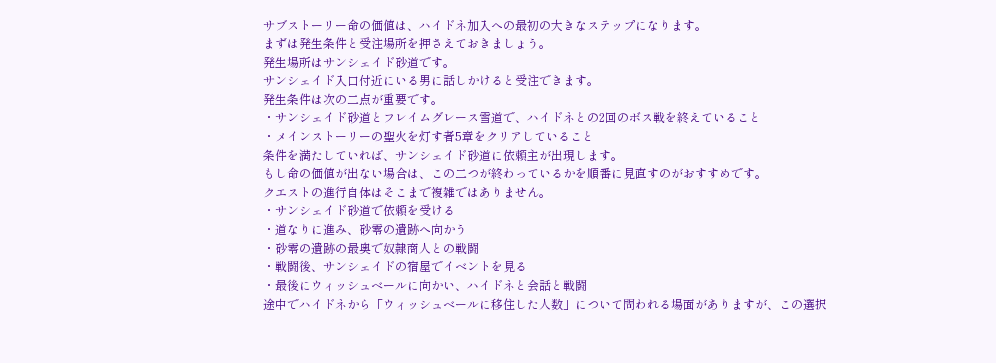サブストーリー命の価値は、ハイドネ加入への最初の大きなステップになります。
まずは発生条件と受注場所を押さえておきましょう。
発生場所はサンシェイド砂道です。
サンシェイド入口付近にいる男に話しかけると受注できます。
発生条件は次の二点が重要です。
・サンシェイド砂道とフレイムグレース雪道で、ハイドネとの2回のボス戦を終えていること
・メインストーリーの聖火を灯す者5章をクリアしていること
条件を満たしていれば、サンシェイド砂道に依頼主が出現します。
もし命の価値が出ない場合は、この二つが終わっているかを順番に見直すのがおすすめです。
クエストの進行自体はそこまで複雑ではありません。
・サンシェイド砂道で依頼を受ける
・道なりに進み、砂零の遺跡へ向かう
・砂零の遺跡の最奥で奴隷商人との戦闘
・戦闘後、サンシェイドの宿屋でイベントを見る
・最後にウィッシュベールに向かい、ハイドネと会話と戦闘
途中でハイドネから「ウィッシュベールに移住した人数」について問われる場面がありますが、この選択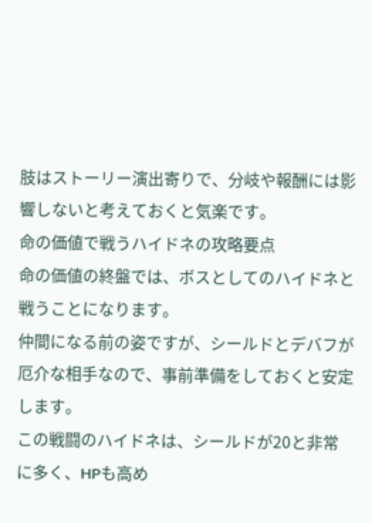肢はストーリー演出寄りで、分岐や報酬には影響しないと考えておくと気楽です。
命の価値で戦うハイドネの攻略要点
命の価値の終盤では、ボスとしてのハイドネと戦うことになります。
仲間になる前の姿ですが、シールドとデバフが厄介な相手なので、事前準備をしておくと安定します。
この戦闘のハイドネは、シールドが20と非常に多く、HPも高め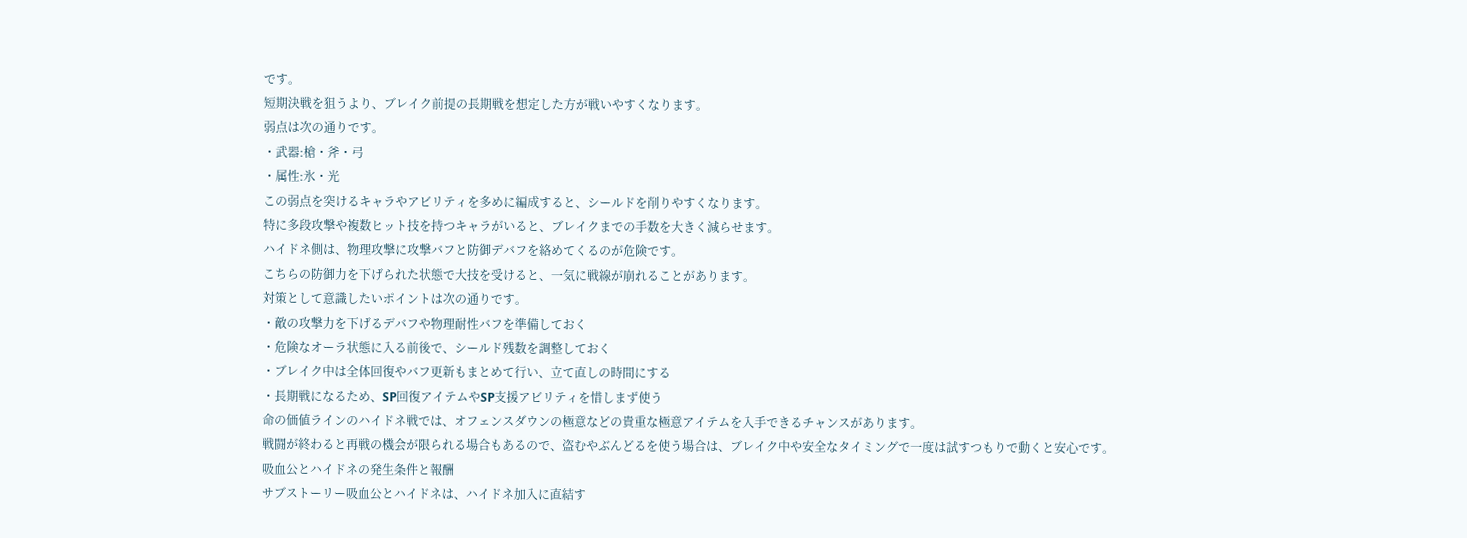です。
短期決戦を狙うより、ブレイク前提の長期戦を想定した方が戦いやすくなります。
弱点は次の通りです。
・武器:槍・斧・弓
・属性:氷・光
この弱点を突けるキャラやアビリティを多めに編成すると、シールドを削りやすくなります。
特に多段攻撃や複数ヒット技を持つキャラがいると、ブレイクまでの手数を大きく減らせます。
ハイドネ側は、物理攻撃に攻撃バフと防御デバフを絡めてくるのが危険です。
こちらの防御力を下げられた状態で大技を受けると、一気に戦線が崩れることがあります。
対策として意識したいポイントは次の通りです。
・敵の攻撃力を下げるデバフや物理耐性バフを準備しておく
・危険なオーラ状態に入る前後で、シールド残数を調整しておく
・ブレイク中は全体回復やバフ更新もまとめて行い、立て直しの時間にする
・長期戦になるため、SP回復アイテムやSP支援アビリティを惜しまず使う
命の価値ラインのハイドネ戦では、オフェンスダウンの極意などの貴重な極意アイテムを入手できるチャンスがあります。
戦闘が終わると再戦の機会が限られる場合もあるので、盗むやぶんどるを使う場合は、ブレイク中や安全なタイミングで一度は試すつもりで動くと安心です。
吸血公とハイドネの発生条件と報酬
サブストーリー吸血公とハイドネは、ハイドネ加入に直結す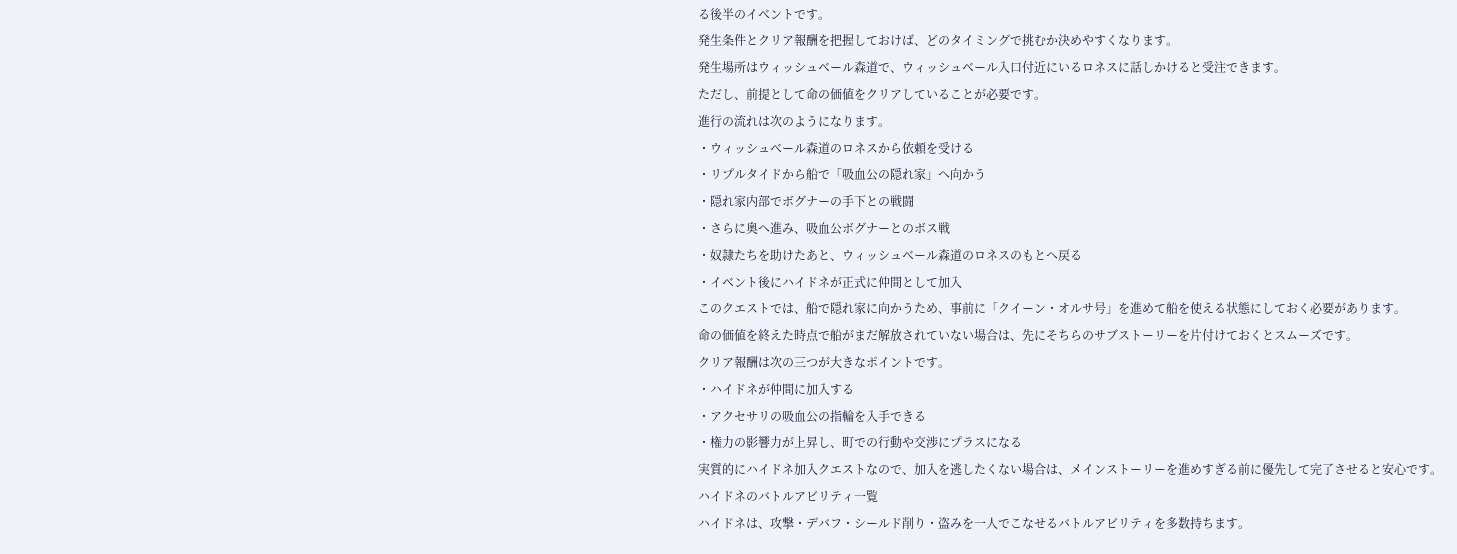る後半のイベントです。
発生条件とクリア報酬を把握しておけば、どのタイミングで挑むか決めやすくなります。
発生場所はウィッシュベール森道で、ウィッシュベール入口付近にいるロネスに話しかけると受注できます。
ただし、前提として命の価値をクリアしていることが必要です。
進行の流れは次のようになります。
・ウィッシュベール森道のロネスから依頼を受ける
・リプルタイドから船で「吸血公の隠れ家」へ向かう
・隠れ家内部でボグナーの手下との戦闘
・さらに奥へ進み、吸血公ボグナーとのボス戦
・奴隷たちを助けたあと、ウィッシュベール森道のロネスのもとへ戻る
・イベント後にハイドネが正式に仲間として加入
このクエストでは、船で隠れ家に向かうため、事前に「クイーン・オルサ号」を進めて船を使える状態にしておく必要があります。
命の価値を終えた時点で船がまだ解放されていない場合は、先にそちらのサブストーリーを片付けておくとスムーズです。
クリア報酬は次の三つが大きなポイントです。
・ハイドネが仲間に加入する
・アクセサリの吸血公の指輪を入手できる
・権力の影響力が上昇し、町での行動や交渉にプラスになる
実質的にハイドネ加入クエストなので、加入を逃したくない場合は、メインストーリーを進めすぎる前に優先して完了させると安心です。
ハイドネのバトルアビリティ一覧
ハイドネは、攻撃・デバフ・シールド削り・盗みを一人でこなせるバトルアビリティを多数持ちます。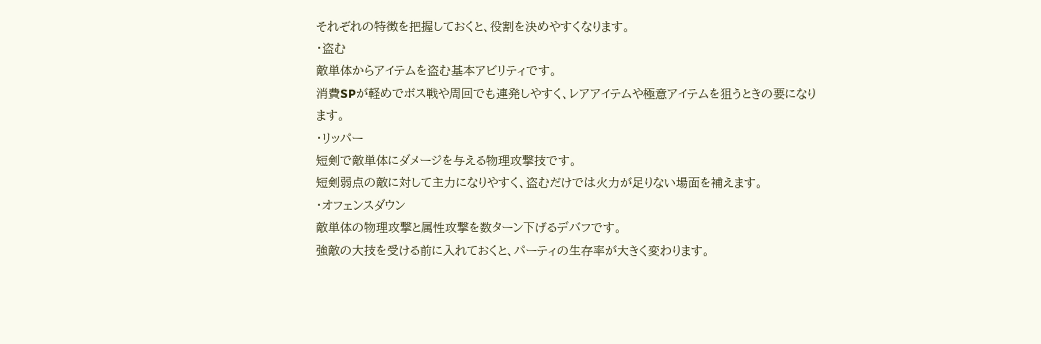それぞれの特徴を把握しておくと、役割を決めやすくなります。
・盗む
敵単体からアイテムを盗む基本アビリティです。
消費SPが軽めでボス戦や周回でも連発しやすく、レアアイテムや極意アイテムを狙うときの要になります。
・リッパー
短剣で敵単体にダメージを与える物理攻撃技です。
短剣弱点の敵に対して主力になりやすく、盗むだけでは火力が足りない場面を補えます。
・オフェンスダウン
敵単体の物理攻撃と属性攻撃を数ターン下げるデバフです。
強敵の大技を受ける前に入れておくと、パーティの生存率が大きく変わります。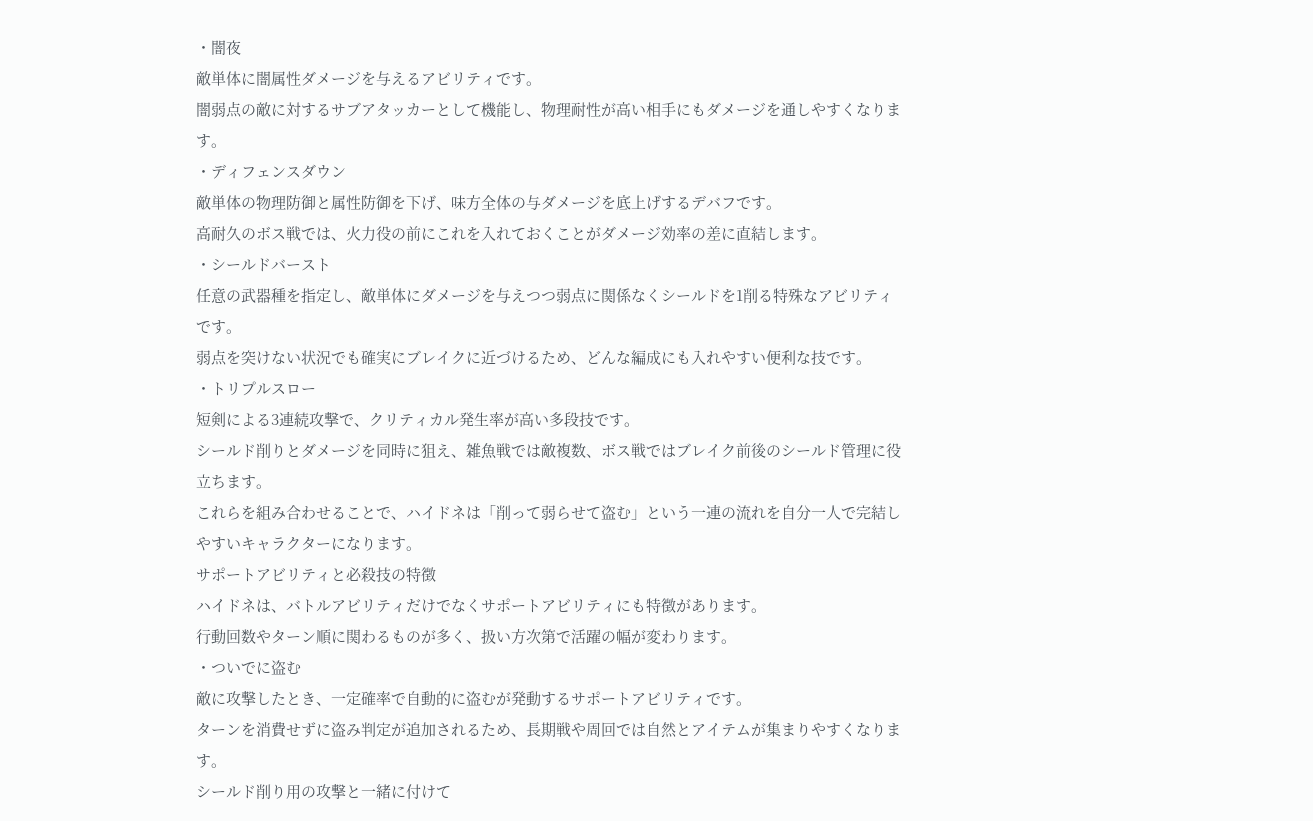・闇夜
敵単体に闇属性ダメージを与えるアビリティです。
闇弱点の敵に対するサブアタッカーとして機能し、物理耐性が高い相手にもダメージを通しやすくなります。
・ディフェンスダウン
敵単体の物理防御と属性防御を下げ、味方全体の与ダメージを底上げするデバフです。
高耐久のボス戦では、火力役の前にこれを入れておくことがダメージ効率の差に直結します。
・シールドバースト
任意の武器種を指定し、敵単体にダメージを与えつつ弱点に関係なくシールドを1削る特殊なアビリティです。
弱点を突けない状況でも確実にブレイクに近づけるため、どんな編成にも入れやすい便利な技です。
・トリプルスロー
短剣による3連続攻撃で、クリティカル発生率が高い多段技です。
シールド削りとダメージを同時に狙え、雑魚戦では敵複数、ボス戦ではブレイク前後のシールド管理に役立ちます。
これらを組み合わせることで、ハイドネは「削って弱らせて盗む」という一連の流れを自分一人で完結しやすいキャラクターになります。
サポートアビリティと必殺技の特徴
ハイドネは、バトルアビリティだけでなくサポートアビリティにも特徴があります。
行動回数やターン順に関わるものが多く、扱い方次第で活躍の幅が変わります。
・ついでに盗む
敵に攻撃したとき、一定確率で自動的に盗むが発動するサポートアビリティです。
ターンを消費せずに盗み判定が追加されるため、長期戦や周回では自然とアイテムが集まりやすくなります。
シールド削り用の攻撃と一緒に付けて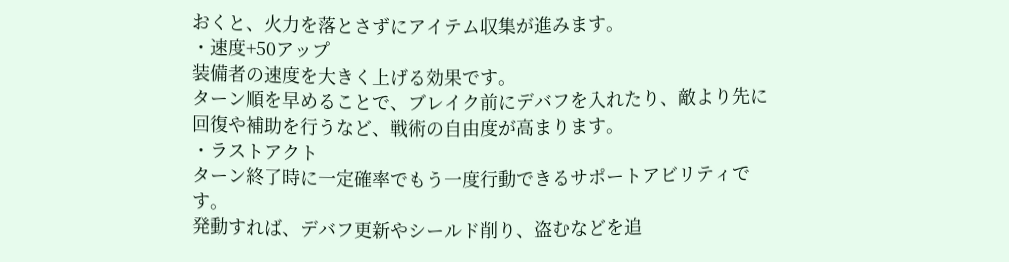おくと、火力を落とさずにアイテム収集が進みます。
・速度+50アップ
装備者の速度を大きく上げる効果です。
ターン順を早めることで、ブレイク前にデバフを入れたり、敵より先に回復や補助を行うなど、戦術の自由度が高まります。
・ラストアクト
ターン終了時に一定確率でもう一度行動できるサポートアビリティです。
発動すれば、デバフ更新やシールド削り、盗むなどを追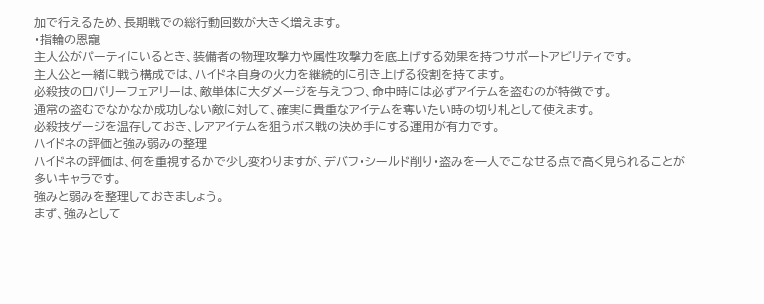加で行えるため、長期戦での総行動回数が大きく増えます。
・指輪の恩寵
主人公がパーティにいるとき、装備者の物理攻撃力や属性攻撃力を底上げする効果を持つサポートアビリティです。
主人公と一緒に戦う構成では、ハイドネ自身の火力を継続的に引き上げる役割を持てます。
必殺技のロバリーフェアリーは、敵単体に大ダメージを与えつつ、命中時には必ずアイテムを盗むのが特徴です。
通常の盗むでなかなか成功しない敵に対して、確実に貴重なアイテムを奪いたい時の切り札として使えます。
必殺技ゲージを温存しておき、レアアイテムを狙うボス戦の決め手にする運用が有力です。
ハイドネの評価と強み弱みの整理
ハイドネの評価は、何を重視するかで少し変わりますが、デバフ・シールド削り・盗みを一人でこなせる点で高く見られることが多いキャラです。
強みと弱みを整理しておきましょう。
まず、強みとして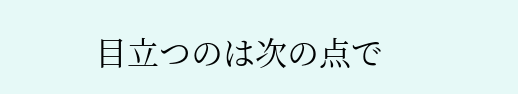目立つのは次の点で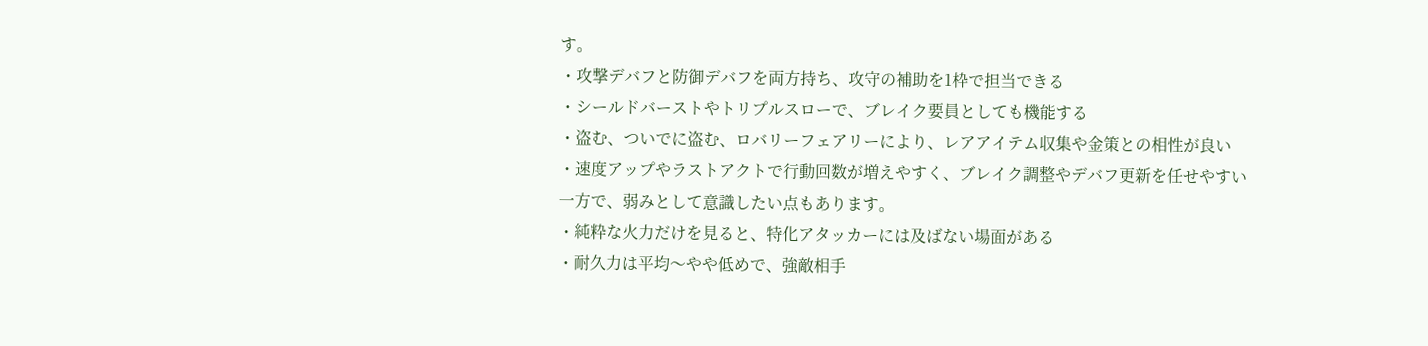す。
・攻撃デバフと防御デバフを両方持ち、攻守の補助を1枠で担当できる
・シールドバーストやトリプルスローで、ブレイク要員としても機能する
・盗む、ついでに盗む、ロバリーフェアリーにより、レアアイテム収集や金策との相性が良い
・速度アップやラストアクトで行動回数が増えやすく、ブレイク調整やデバフ更新を任せやすい
一方で、弱みとして意識したい点もあります。
・純粋な火力だけを見ると、特化アタッカーには及ばない場面がある
・耐久力は平均〜やや低めで、強敵相手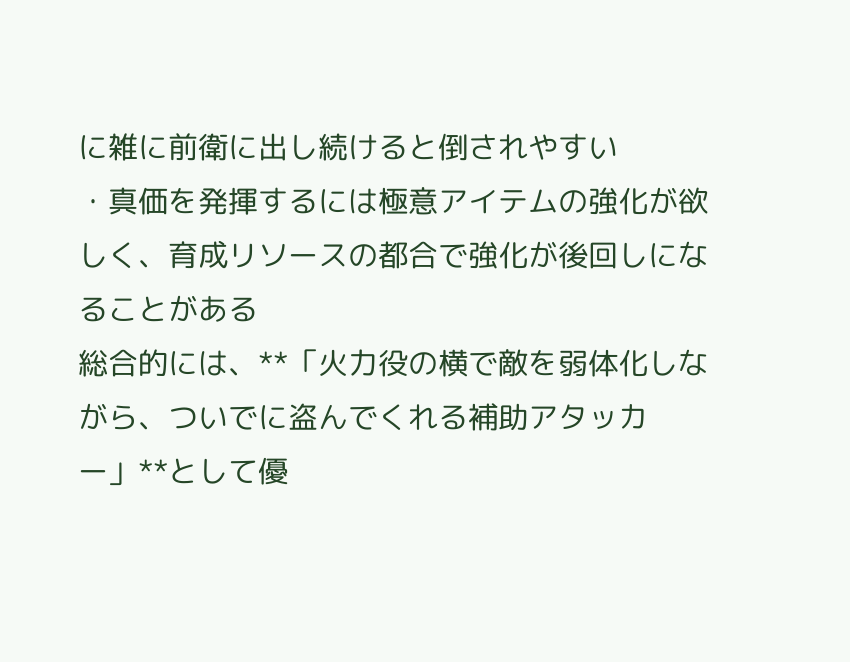に雑に前衛に出し続けると倒されやすい
・真価を発揮するには極意アイテムの強化が欲しく、育成リソースの都合で強化が後回しになることがある
総合的には、**「火力役の横で敵を弱体化しながら、ついでに盗んでくれる補助アタッカー」**として優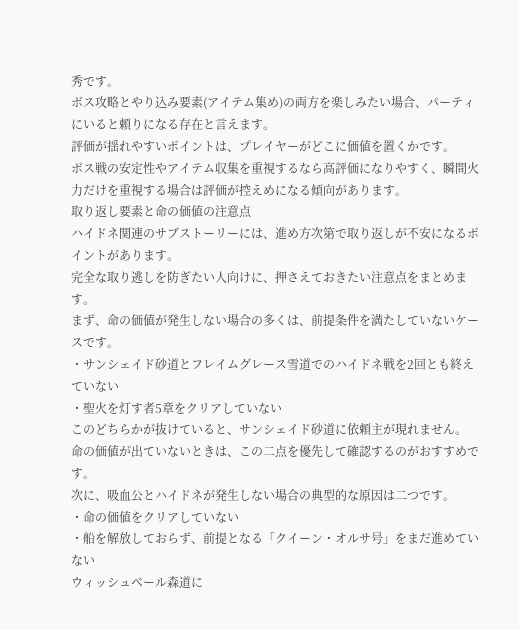秀です。
ボス攻略とやり込み要素(アイテム集め)の両方を楽しみたい場合、パーティにいると頼りになる存在と言えます。
評価が揺れやすいポイントは、プレイヤーがどこに価値を置くかです。
ボス戦の安定性やアイテム収集を重視するなら高評価になりやすく、瞬間火力だけを重視する場合は評価が控えめになる傾向があります。
取り返し要素と命の価値の注意点
ハイドネ関連のサブストーリーには、進め方次第で取り返しが不安になるポイントがあります。
完全な取り逃しを防ぎたい人向けに、押さえておきたい注意点をまとめます。
まず、命の価値が発生しない場合の多くは、前提条件を満たしていないケースです。
・サンシェイド砂道とフレイムグレース雪道でのハイドネ戦を2回とも終えていない
・聖火を灯す者5章をクリアしていない
このどちらかが抜けていると、サンシェイド砂道に依頼主が現れません。
命の価値が出ていないときは、この二点を優先して確認するのがおすすめです。
次に、吸血公とハイドネが発生しない場合の典型的な原因は二つです。
・命の価値をクリアしていない
・船を解放しておらず、前提となる「クイーン・オルサ号」をまだ進めていない
ウィッシュベール森道に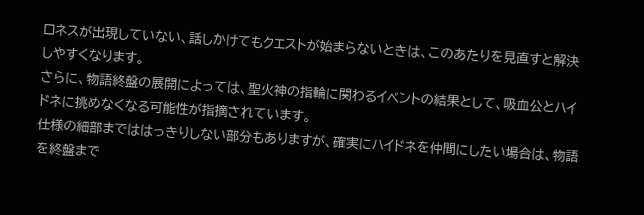ロネスが出現していない、話しかけてもクエストが始まらないときは、このあたりを見直すと解決しやすくなります。
さらに、物語終盤の展開によっては、聖火神の指輪に関わるイベントの結果として、吸血公とハイドネに挑めなくなる可能性が指摘されています。
仕様の細部までははっきりしない部分もありますが、確実にハイドネを仲間にしたい場合は、物語を終盤まで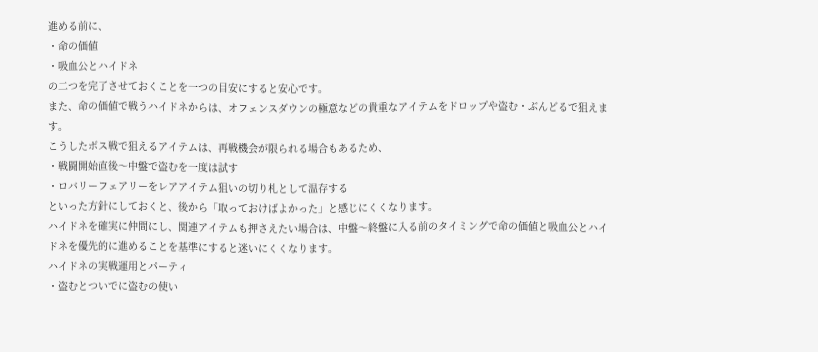進める前に、
・命の価値
・吸血公とハイドネ
の二つを完了させておくことを一つの目安にすると安心です。
また、命の価値で戦うハイドネからは、オフェンスダウンの極意などの貴重なアイテムをドロップや盗む・ぶんどるで狙えます。
こうしたボス戦で狙えるアイテムは、再戦機会が限られる場合もあるため、
・戦闘開始直後〜中盤で盗むを一度は試す
・ロバリーフェアリーをレアアイテム狙いの切り札として温存する
といった方針にしておくと、後から「取っておけばよかった」と感じにくくなります。
ハイドネを確実に仲間にし、関連アイテムも押さえたい場合は、中盤〜終盤に入る前のタイミングで命の価値と吸血公とハイドネを優先的に進めることを基準にすると迷いにくくなります。
ハイドネの実戦運用とパーティ
・盗むとついでに盗むの使い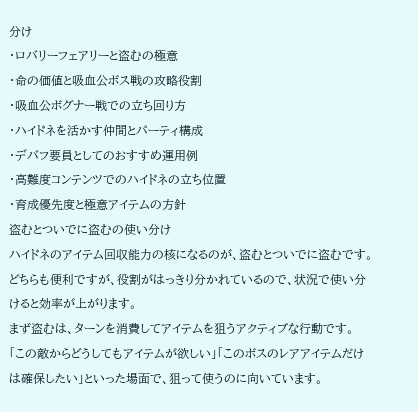分け
・ロバリーフェアリーと盗むの極意
・命の価値と吸血公ボス戦の攻略役割
・吸血公ボグナー戦での立ち回り方
・ハイドネを活かす仲間とパーティ構成
・デバフ要員としてのおすすめ運用例
・高難度コンテンツでのハイドネの立ち位置
・育成優先度と極意アイテムの方針
盗むとついでに盗むの使い分け
ハイドネのアイテム回収能力の核になるのが、盗むとついでに盗むです。
どちらも便利ですが、役割がはっきり分かれているので、状況で使い分けると効率が上がります。
まず盗むは、ターンを消費してアイテムを狙うアクティブな行動です。
「この敵からどうしてもアイテムが欲しい」「このボスのレアアイテムだけは確保したい」といった場面で、狙って使うのに向いています。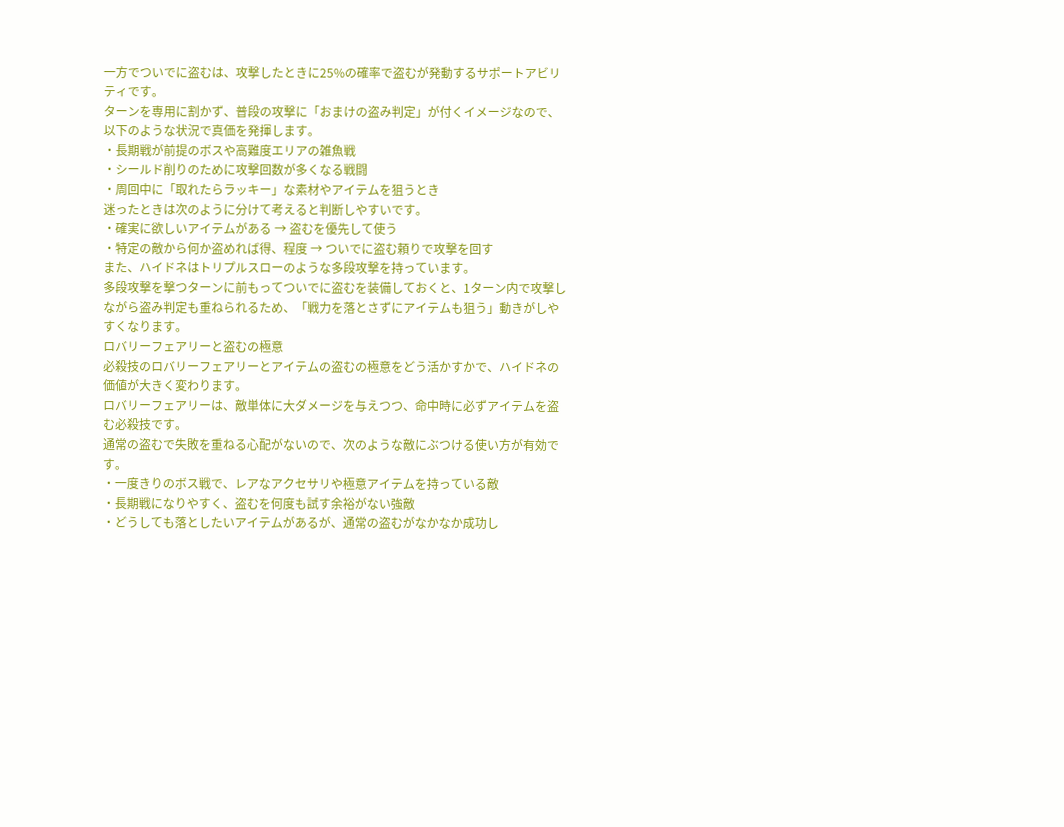一方でついでに盗むは、攻撃したときに25%の確率で盗むが発動するサポートアビリティです。
ターンを専用に割かず、普段の攻撃に「おまけの盗み判定」が付くイメージなので、以下のような状況で真価を発揮します。
・長期戦が前提のボスや高難度エリアの雑魚戦
・シールド削りのために攻撃回数が多くなる戦闘
・周回中に「取れたらラッキー」な素材やアイテムを狙うとき
迷ったときは次のように分けて考えると判断しやすいです。
・確実に欲しいアイテムがある → 盗むを優先して使う
・特定の敵から何か盗めれば得、程度 → ついでに盗む頼りで攻撃を回す
また、ハイドネはトリプルスローのような多段攻撃を持っています。
多段攻撃を撃つターンに前もってついでに盗むを装備しておくと、1ターン内で攻撃しながら盗み判定も重ねられるため、「戦力を落とさずにアイテムも狙う」動きがしやすくなります。
ロバリーフェアリーと盗むの極意
必殺技のロバリーフェアリーとアイテムの盗むの極意をどう活かすかで、ハイドネの価値が大きく変わります。
ロバリーフェアリーは、敵単体に大ダメージを与えつつ、命中時に必ずアイテムを盗む必殺技です。
通常の盗むで失敗を重ねる心配がないので、次のような敵にぶつける使い方が有効です。
・一度きりのボス戦で、レアなアクセサリや極意アイテムを持っている敵
・長期戦になりやすく、盗むを何度も試す余裕がない強敵
・どうしても落としたいアイテムがあるが、通常の盗むがなかなか成功し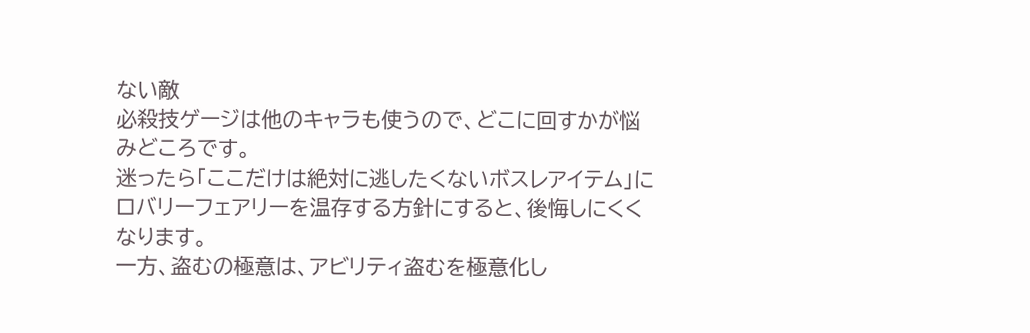ない敵
必殺技ゲージは他のキャラも使うので、どこに回すかが悩みどころです。
迷ったら「ここだけは絶対に逃したくないボスレアイテム」にロバリーフェアリーを温存する方針にすると、後悔しにくくなります。
一方、盗むの極意は、アビリティ盗むを極意化し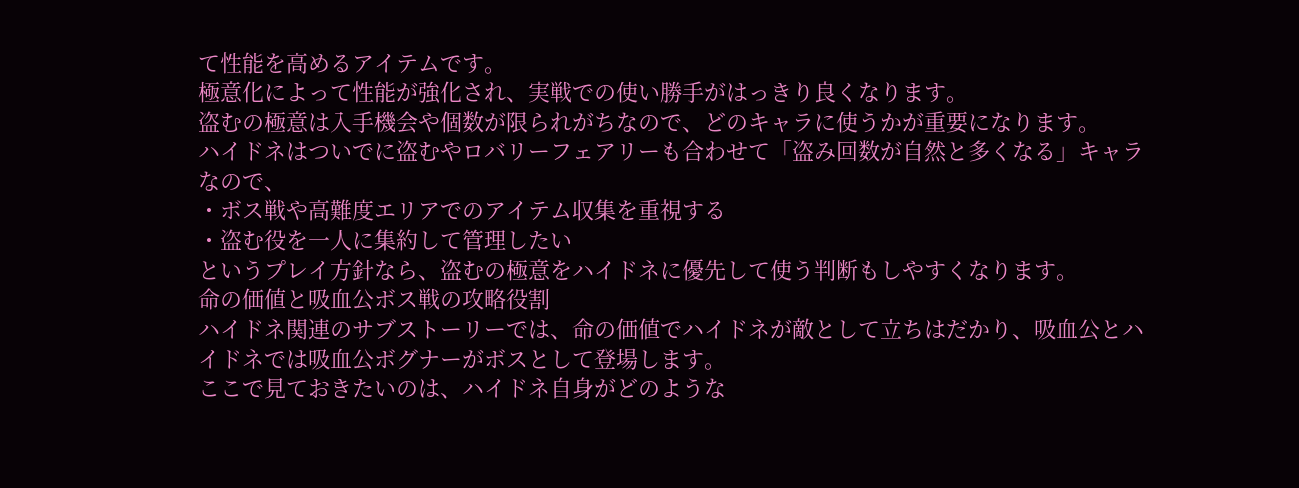て性能を高めるアイテムです。
極意化によって性能が強化され、実戦での使い勝手がはっきり良くなります。
盗むの極意は入手機会や個数が限られがちなので、どのキャラに使うかが重要になります。
ハイドネはついでに盗むやロバリーフェアリーも合わせて「盗み回数が自然と多くなる」キャラなので、
・ボス戦や高難度エリアでのアイテム収集を重視する
・盗む役を一人に集約して管理したい
というプレイ方針なら、盗むの極意をハイドネに優先して使う判断もしやすくなります。
命の価値と吸血公ボス戦の攻略役割
ハイドネ関連のサブストーリーでは、命の価値でハイドネが敵として立ちはだかり、吸血公とハイドネでは吸血公ボグナーがボスとして登場します。
ここで見ておきたいのは、ハイドネ自身がどのような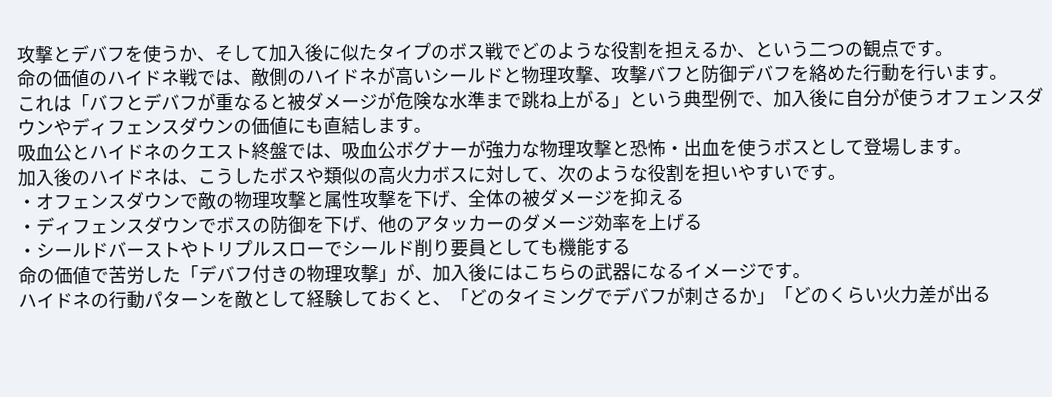攻撃とデバフを使うか、そして加入後に似たタイプのボス戦でどのような役割を担えるか、という二つの観点です。
命の価値のハイドネ戦では、敵側のハイドネが高いシールドと物理攻撃、攻撃バフと防御デバフを絡めた行動を行います。
これは「バフとデバフが重なると被ダメージが危険な水準まで跳ね上がる」という典型例で、加入後に自分が使うオフェンスダウンやディフェンスダウンの価値にも直結します。
吸血公とハイドネのクエスト終盤では、吸血公ボグナーが強力な物理攻撃と恐怖・出血を使うボスとして登場します。
加入後のハイドネは、こうしたボスや類似の高火力ボスに対して、次のような役割を担いやすいです。
・オフェンスダウンで敵の物理攻撃と属性攻撃を下げ、全体の被ダメージを抑える
・ディフェンスダウンでボスの防御を下げ、他のアタッカーのダメージ効率を上げる
・シールドバーストやトリプルスローでシールド削り要員としても機能する
命の価値で苦労した「デバフ付きの物理攻撃」が、加入後にはこちらの武器になるイメージです。
ハイドネの行動パターンを敵として経験しておくと、「どのタイミングでデバフが刺さるか」「どのくらい火力差が出る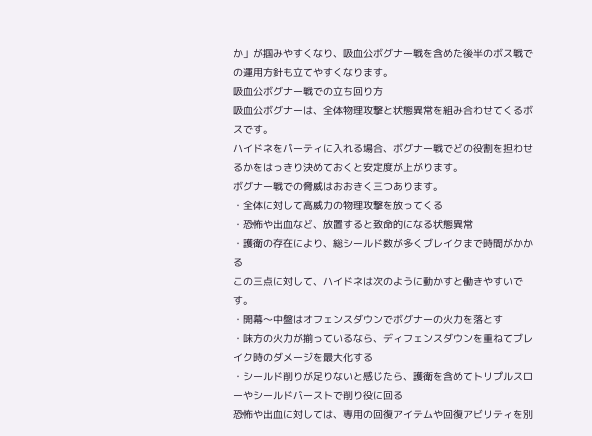か」が掴みやすくなり、吸血公ボグナー戦を含めた後半のボス戦での運用方針も立てやすくなります。
吸血公ボグナー戦での立ち回り方
吸血公ボグナーは、全体物理攻撃と状態異常を組み合わせてくるボスです。
ハイドネをパーティに入れる場合、ボグナー戦でどの役割を担わせるかをはっきり決めておくと安定度が上がります。
ボグナー戦での脅威はおおきく三つあります。
・全体に対して高威力の物理攻撃を放ってくる
・恐怖や出血など、放置すると致命的になる状態異常
・護衛の存在により、総シールド数が多くブレイクまで時間がかかる
この三点に対して、ハイドネは次のように動かすと働きやすいです。
・開幕〜中盤はオフェンスダウンでボグナーの火力を落とす
・味方の火力が揃っているなら、ディフェンスダウンを重ねてブレイク時のダメージを最大化する
・シールド削りが足りないと感じたら、護衛を含めてトリプルスローやシールドバーストで削り役に回る
恐怖や出血に対しては、専用の回復アイテムや回復アビリティを別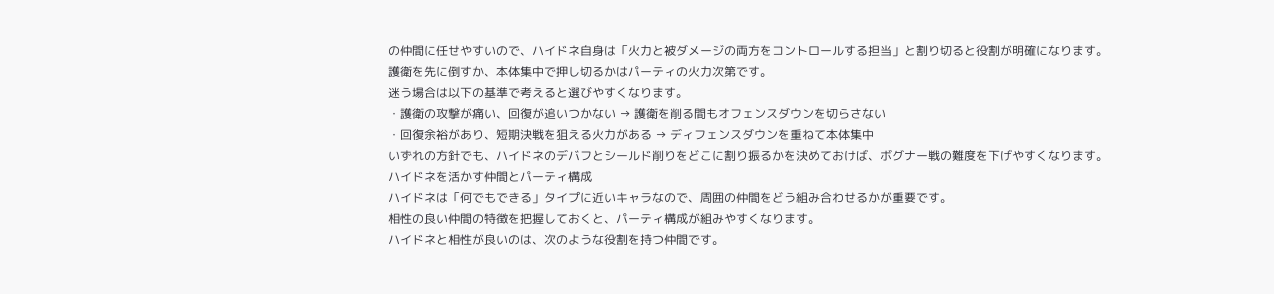の仲間に任せやすいので、ハイドネ自身は「火力と被ダメージの両方をコントロールする担当」と割り切ると役割が明確になります。
護衛を先に倒すか、本体集中で押し切るかはパーティの火力次第です。
迷う場合は以下の基準で考えると選びやすくなります。
・護衛の攻撃が痛い、回復が追いつかない → 護衛を削る間もオフェンスダウンを切らさない
・回復余裕があり、短期決戦を狙える火力がある → ディフェンスダウンを重ねて本体集中
いずれの方針でも、ハイドネのデバフとシールド削りをどこに割り振るかを決めておけば、ボグナー戦の難度を下げやすくなります。
ハイドネを活かす仲間とパーティ構成
ハイドネは「何でもできる」タイプに近いキャラなので、周囲の仲間をどう組み合わせるかが重要です。
相性の良い仲間の特徴を把握しておくと、パーティ構成が組みやすくなります。
ハイドネと相性が良いのは、次のような役割を持つ仲間です。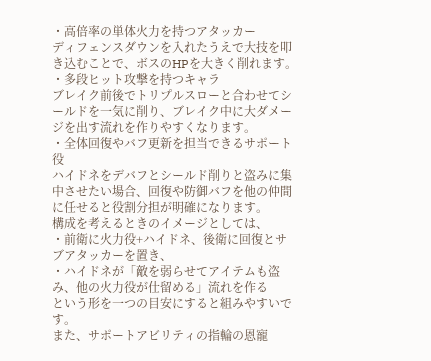・高倍率の単体火力を持つアタッカー
ディフェンスダウンを入れたうえで大技を叩き込むことで、ボスのHPを大きく削れます。
・多段ヒット攻撃を持つキャラ
ブレイク前後でトリプルスローと合わせてシールドを一気に削り、ブレイク中に大ダメージを出す流れを作りやすくなります。
・全体回復やバフ更新を担当できるサポート役
ハイドネをデバフとシールド削りと盗みに集中させたい場合、回復や防御バフを他の仲間に任せると役割分担が明確になります。
構成を考えるときのイメージとしては、
・前衛に火力役+ハイドネ、後衛に回復とサブアタッカーを置き、
・ハイドネが「敵を弱らせてアイテムも盗み、他の火力役が仕留める」流れを作る
という形を一つの目安にすると組みやすいです。
また、サポートアビリティの指輪の恩寵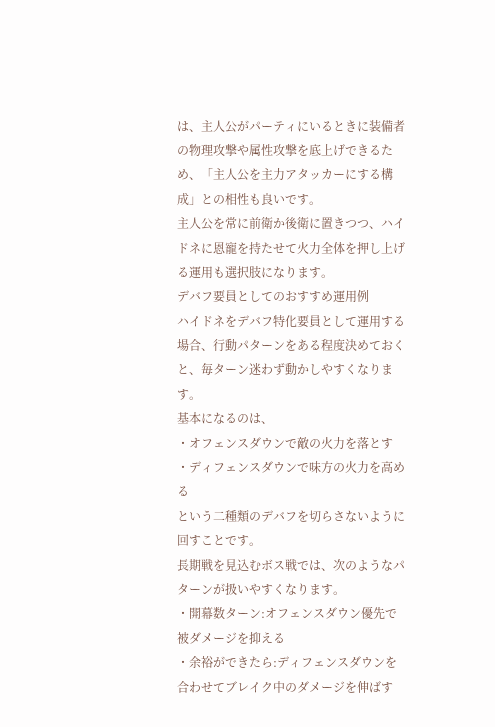は、主人公がパーティにいるときに装備者の物理攻撃や属性攻撃を底上げできるため、「主人公を主力アタッカーにする構成」との相性も良いです。
主人公を常に前衛か後衛に置きつつ、ハイドネに恩寵を持たせて火力全体を押し上げる運用も選択肢になります。
デバフ要員としてのおすすめ運用例
ハイドネをデバフ特化要員として運用する場合、行動パターンをある程度決めておくと、毎ターン迷わず動かしやすくなります。
基本になるのは、
・オフェンスダウンで敵の火力を落とす
・ディフェンスダウンで味方の火力を高める
という二種類のデバフを切らさないように回すことです。
長期戦を見込むボス戦では、次のようなパターンが扱いやすくなります。
・開幕数ターン:オフェンスダウン優先で被ダメージを抑える
・余裕ができたら:ディフェンスダウンを合わせてブレイク中のダメージを伸ばす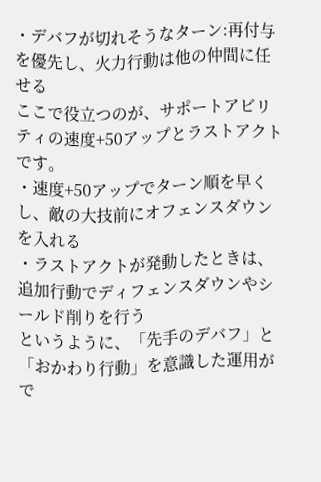・デバフが切れそうなターン:再付与を優先し、火力行動は他の仲間に任せる
ここで役立つのが、サポートアビリティの速度+50アップとラストアクトです。
・速度+50アップでターン順を早くし、敵の大技前にオフェンスダウンを入れる
・ラストアクトが発動したときは、追加行動でディフェンスダウンやシールド削りを行う
というように、「先手のデバフ」と「おかわり行動」を意識した運用がで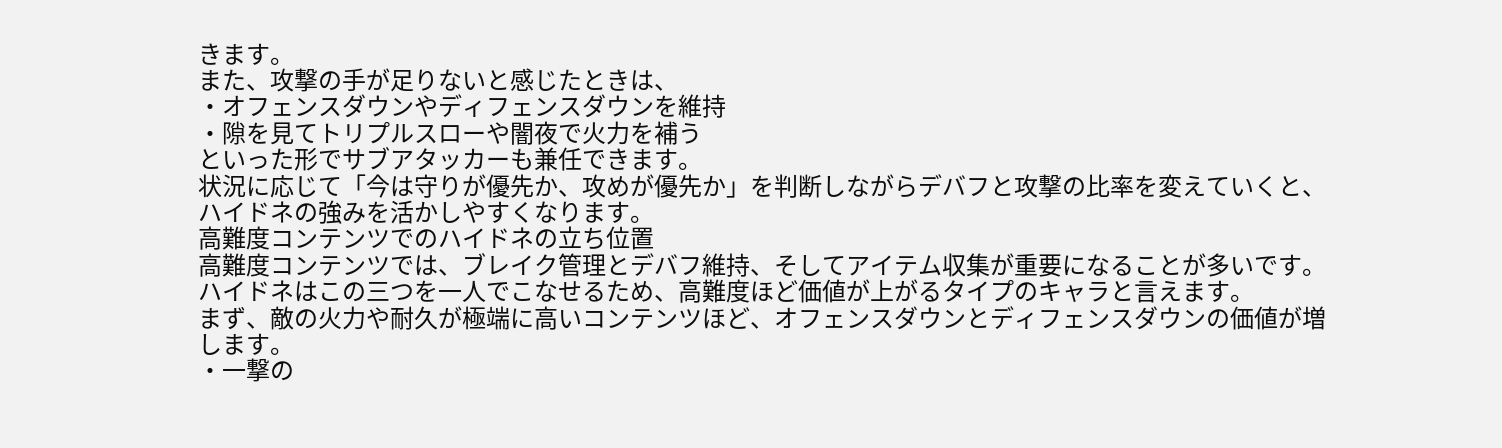きます。
また、攻撃の手が足りないと感じたときは、
・オフェンスダウンやディフェンスダウンを維持
・隙を見てトリプルスローや闇夜で火力を補う
といった形でサブアタッカーも兼任できます。
状況に応じて「今は守りが優先か、攻めが優先か」を判断しながらデバフと攻撃の比率を変えていくと、ハイドネの強みを活かしやすくなります。
高難度コンテンツでのハイドネの立ち位置
高難度コンテンツでは、ブレイク管理とデバフ維持、そしてアイテム収集が重要になることが多いです。
ハイドネはこの三つを一人でこなせるため、高難度ほど価値が上がるタイプのキャラと言えます。
まず、敵の火力や耐久が極端に高いコンテンツほど、オフェンスダウンとディフェンスダウンの価値が増します。
・一撃の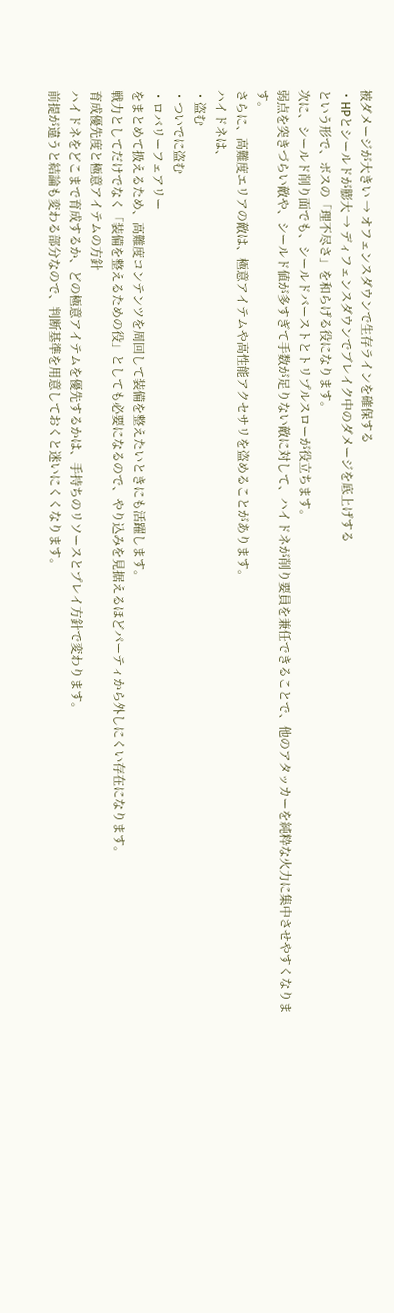被ダメージが大きい → オフェンスダウンで生存ラインを確保する
・HPとシールドが膨大 → ディフェンスダウンでブレイク中のダメージを底上げする
という形で、ボスの「理不尽さ」を和らげる役になります。
次に、シールド削り面でも、シールドバーストとトリプルスローが役立ちます。
弱点を突きづらい敵や、シールド値が多すぎて手数が足りない敵に対して、ハイドネが削り要員を兼任できることで、他のアタッカーを純粋な火力に集中させやすくなります。
さらに、高難度エリアの敵は、極意アイテムや高性能アクセサリを盗めることがあります。
ハイドネは、
・盗む
・ついでに盗む
・ロバリーフェアリー
をまとめて扱えるため、高難度コンテンツを周回して装備を整えたいときにも活躍します。
戦力としてだけでなく「装備を整えるための役」としても必要になるので、やり込みを見据えるほどパーティから外しにくい存在になります。
育成優先度と極意アイテムの方針
ハイドネをどこまで育成するか、どの極意アイテムを優先するかは、手持ちのリソースとプレイ方針で変わります。
前提が違うと結論も変わる部分なので、判断基準を用意しておくと迷いにくくなります。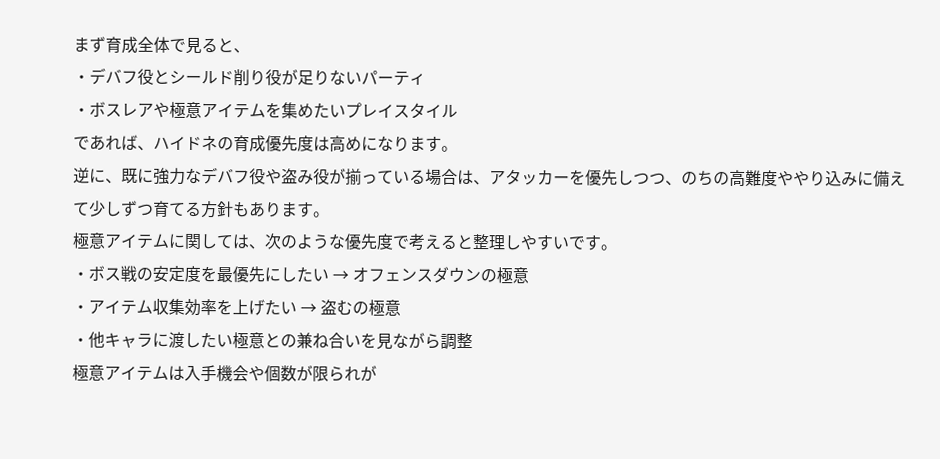まず育成全体で見ると、
・デバフ役とシールド削り役が足りないパーティ
・ボスレアや極意アイテムを集めたいプレイスタイル
であれば、ハイドネの育成優先度は高めになります。
逆に、既に強力なデバフ役や盗み役が揃っている場合は、アタッカーを優先しつつ、のちの高難度ややり込みに備えて少しずつ育てる方針もあります。
極意アイテムに関しては、次のような優先度で考えると整理しやすいです。
・ボス戦の安定度を最優先にしたい → オフェンスダウンの極意
・アイテム収集効率を上げたい → 盗むの極意
・他キャラに渡したい極意との兼ね合いを見ながら調整
極意アイテムは入手機会や個数が限られが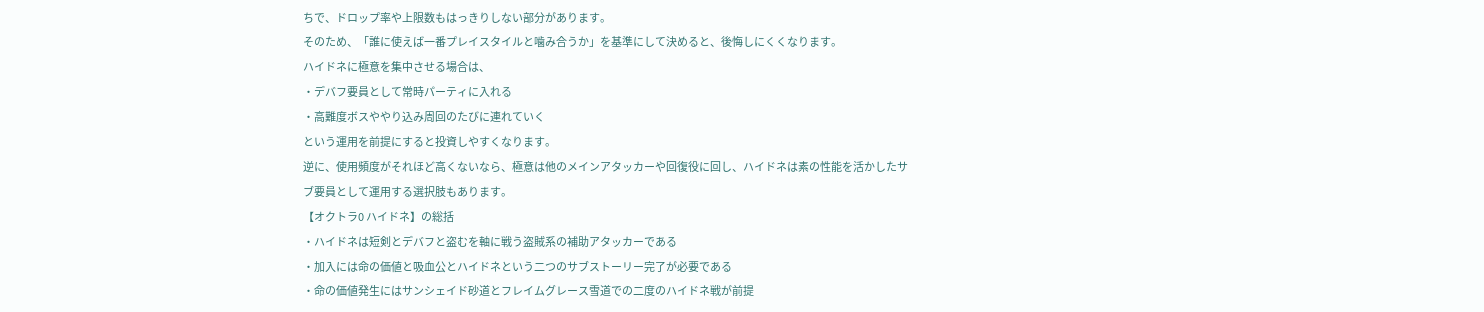ちで、ドロップ率や上限数もはっきりしない部分があります。
そのため、「誰に使えば一番プレイスタイルと噛み合うか」を基準にして決めると、後悔しにくくなります。
ハイドネに極意を集中させる場合は、
・デバフ要員として常時パーティに入れる
・高難度ボスややり込み周回のたびに連れていく
という運用を前提にすると投資しやすくなります。
逆に、使用頻度がそれほど高くないなら、極意は他のメインアタッカーや回復役に回し、ハイドネは素の性能を活かしたサブ要員として運用する選択肢もあります。
【オクトラ0 ハイドネ】の総括
・ハイドネは短剣とデバフと盗むを軸に戦う盗賊系の補助アタッカーである
・加入には命の価値と吸血公とハイドネという二つのサブストーリー完了が必要である
・命の価値発生にはサンシェイド砂道とフレイムグレース雪道での二度のハイドネ戦が前提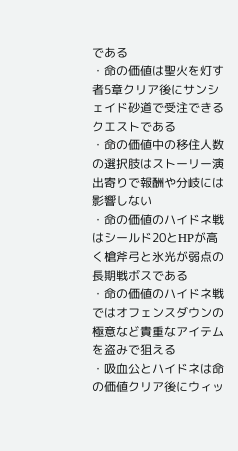である
・命の価値は聖火を灯す者5章クリア後にサンシェイド砂道で受注できるクエストである
・命の価値中の移住人数の選択肢はストーリー演出寄りで報酬や分岐には影響しない
・命の価値のハイドネ戦はシールド20とHPが高く槍斧弓と氷光が弱点の長期戦ボスである
・命の価値のハイドネ戦ではオフェンスダウンの極意など貴重なアイテムを盗みで狙える
・吸血公とハイドネは命の価値クリア後にウィッ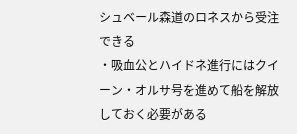シュベール森道のロネスから受注できる
・吸血公とハイドネ進行にはクイーン・オルサ号を進めて船を解放しておく必要がある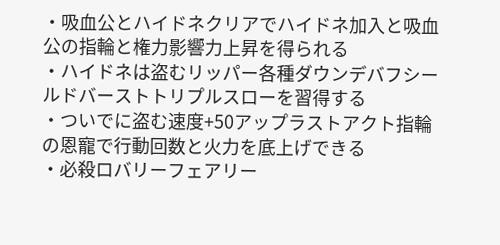・吸血公とハイドネクリアでハイドネ加入と吸血公の指輪と権力影響力上昇を得られる
・ハイドネは盗むリッパー各種ダウンデバフシールドバーストトリプルスローを習得する
・ついでに盗む速度+50アップラストアクト指輪の恩寵で行動回数と火力を底上げできる
・必殺ロバリーフェアリー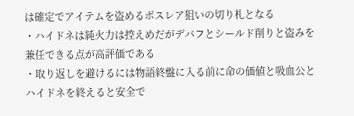は確定でアイテムを盗めるボスレア狙いの切り札となる
・ハイドネは純火力は控えめだがデバフとシールド削りと盗みを兼任できる点が高評価である
・取り返しを避けるには物語終盤に入る前に命の価値と吸血公とハイドネを終えると安全で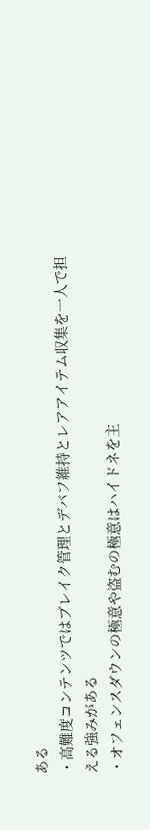ある
・高難度コンテンツではブレイク管理とデバフ維持とレアアイテム収集を一人で担える強みがある
・オフェンスダウンの極意や盗むの極意はハイドネを主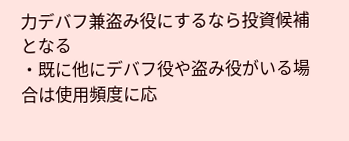力デバフ兼盗み役にするなら投資候補となる
・既に他にデバフ役や盗み役がいる場合は使用頻度に応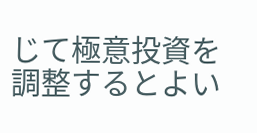じて極意投資を調整するとよい